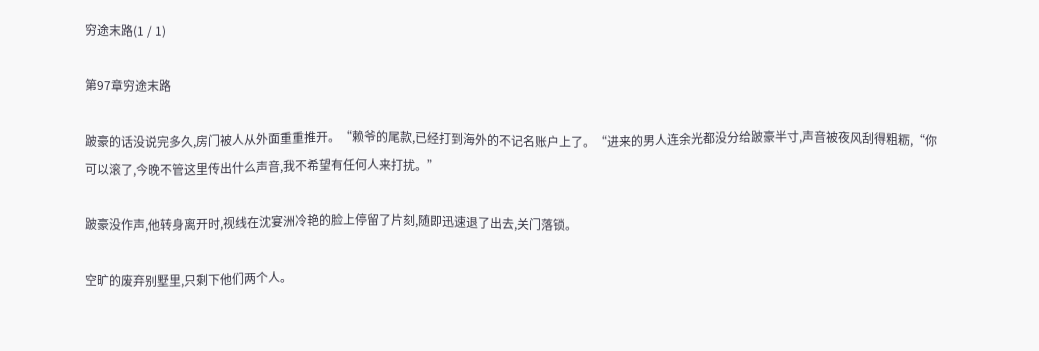穷途末路(1 / 1)

第97章穷途末路

跛豪的话没说完多久,房门被人从外面重重推开。“赖爷的尾款,已经打到海外的不记名账户上了。“进来的男人连余光都没分给跛豪半寸,声音被夜风刮得粗粝,“你可以滚了,今晚不管这里传出什么声音,我不希望有任何人来打扰。”

跛豪没作声,他转身离开时,视线在沈宴洲冷艳的脸上停留了片刻,随即迅速退了出去,关门落锁。

空旷的废弃别墅里,只剩下他们两个人。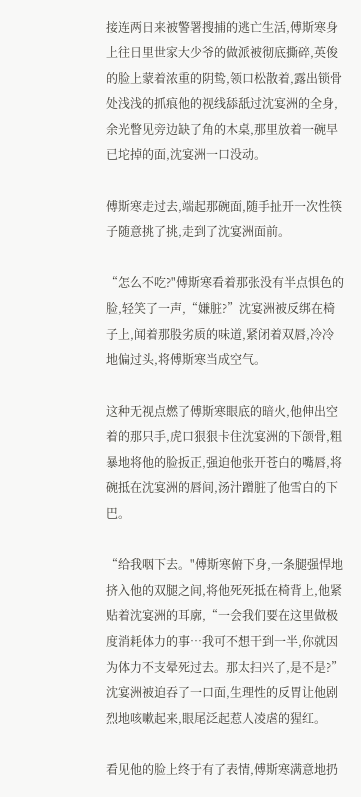接连两日来被警署搜捕的逃亡生活,傅斯寒身上往日里世家大少爷的做派被彻底撕碎,英俊的脸上蒙着浓重的阴鸷,领口松散着,露出锁骨处浅浅的抓痕他的视线舔舐过沈宴洲的全身,余光瞥见旁边缺了角的木桌,那里放着一碗早已坨掉的面,沈宴洲一口没动。

傅斯寒走过去,端起那碗面,随手扯开一次性筷子随意挑了挑,走到了沈宴洲面前。

“怎么不吃?"傅斯寒看着那张没有半点惧色的脸,轻笑了一声,“嫌脏?”沈宴洲被反绑在椅子上,闻着那股劣质的味道,紧闭着双唇,冷冷地偏过头,将傅斯寒当成空气。

这种无视点燃了傅斯寒眼底的暗火,他伸出空着的那只手,虎口狠狠卡住沈宴洲的下颌骨,粗暴地将他的脸扳正,强迫他张开苍白的嘴唇,将碗抵在沈宴洲的唇间,汤汁蹭脏了他雪白的下巴。

“给我咽下去。"傅斯寒俯下身,一条腿强悍地挤入他的双腿之间,将他死死抵在椅背上,他紧贴着沈宴洲的耳廓,“一会我们要在这里做极度消耗体力的事…我可不想干到一半,你就因为体力不支晕死过去。那太扫兴了,是不是?”沈宴洲被迫吞了一口面,生理性的反胃让他剧烈地咳嗽起来,眼尾泛起惹人凌虐的猩红。

看见他的脸上终于有了表情,傅斯寒满意地扔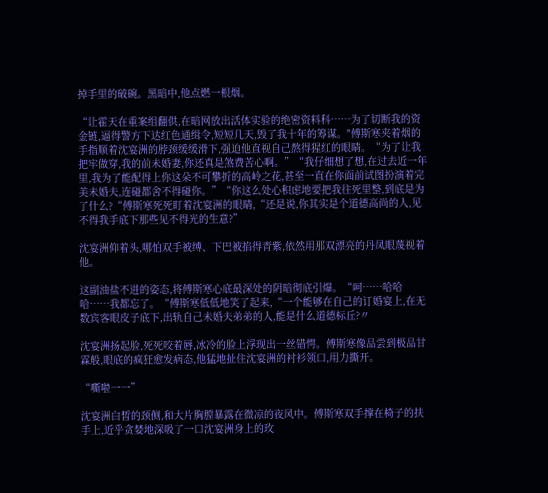掉手里的破碗。黑暗中,他点燃一根烟。

“让霍天在重案组翻供,在暗网放出活体实验的绝密资料科……为了切断我的资金链,逼得警方下达红色通缉令,短短几天,毁了我十年的筹谋。"傅斯寒夹着烟的手指顺着沈宴洲的脖颈缓缓滑下,强迫他直视自己熬得猩红的眼睛。“为了让我把牢做穿,我的前未婚妻,你还真是煞费苦心啊。”“我仔细想了想,在过去近一年里,我为了能配得上你这朵不可攀折的高岭之花,甚至一直在你面前试图扮演着完美未婚夫,连碰都舍不得碰你。”“你这么处心积虑地要把我往死里整,到底是为了什么?“傅斯寒死死盯着沈宴洲的眼睛,“还是说,你其实是个道德高尚的人,见不得我手底下那些见不得光的生意?”

沈宴洲仰着头,哪怕双手被缚、下巴被掐得青紫,依然用那双漂亮的丹凤眼蔑视着他。

这副油盐不进的姿态,将傅斯寒心底最深处的阴暗彻底引爆。“呵……哈哈哈……我都忘了。“傅斯寒低低地笑了起来,“一个能够在自己的订婚宴上,在无数宾客眼皮子底下,出轨自己未婚夫弟弟的人,能是什么道德标丘?〃

沈宴洲扬起脸,死死咬着唇,冰冷的脸上浮现出一丝错愕。傅斯寒像品尝到极品甘霖般,眼底的疯狂愈发病态,他猛地扯住沈宴洲的衬衫领口,用力撕开。

“嘶啦一一”

沈宴洲白皙的颈侧,和大片胸膛暴露在微凉的夜风中。傅斯寒双手撑在椅子的扶手上,近乎贪婪地深吸了一口沈宴洲身上的玫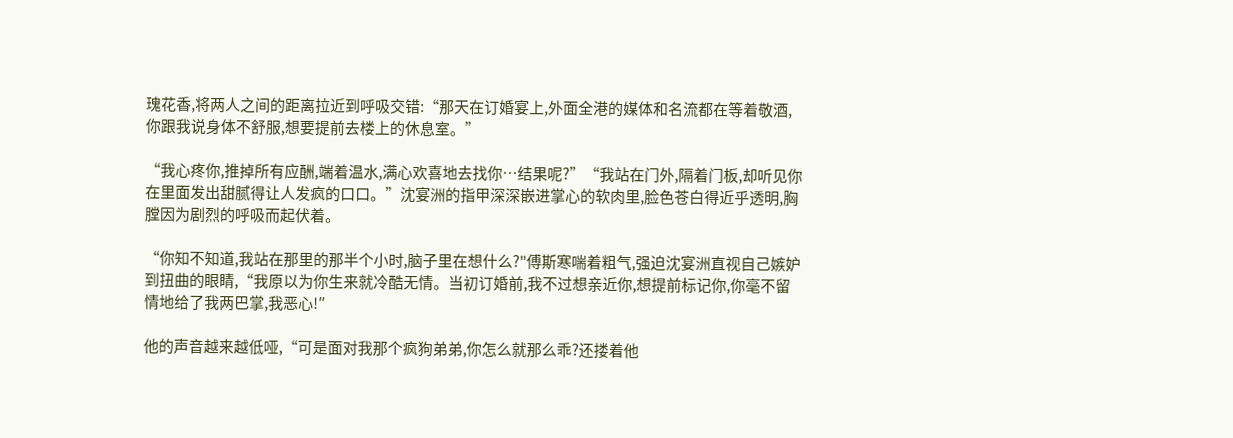瑰花香,将两人之间的距离拉近到呼吸交错:“那天在订婚宴上,外面全港的媒体和名流都在等着敬酒,你跟我说身体不舒服,想要提前去楼上的休息室。”

“我心疼你,推掉所有应酬,端着温水,满心欢喜地去找你…结果呢?”“我站在门外,隔着门板,却听见你在里面发出甜腻得让人发疯的口口。”沈宴洲的指甲深深嵌进掌心的软肉里,脸色苍白得近乎透明,胸膛因为剧烈的呼吸而起伏着。

“你知不知道,我站在那里的那半个小时,脑子里在想什么?"傅斯寒喘着粗气,强迫沈宴洲直视自己嫉妒到扭曲的眼睛,“我原以为你生来就冷酷无情。当初订婚前,我不过想亲近你,想提前标记你,你毫不留情地给了我两巴掌,我恶心!″

他的声音越来越低哑,“可是面对我那个疯狗弟弟,你怎么就那么乖?还搂着他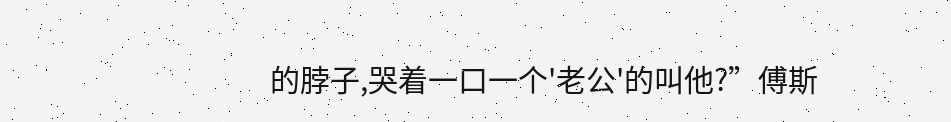的脖子,哭着一口一个'老公'的叫他?”傅斯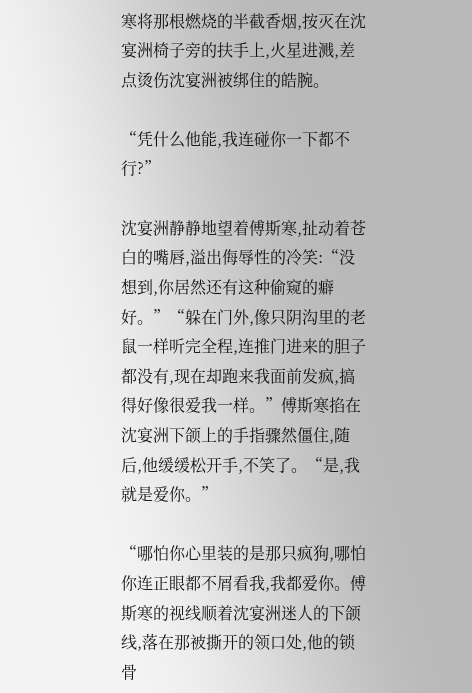寒将那根燃烧的半截香烟,按灭在沈宴洲椅子旁的扶手上,火星进溅,差点烫伤沈宴洲被绑住的皓腕。

“凭什么他能,我连碰你一下都不行?”

沈宴洲静静地望着傅斯寒,扯动着苍白的嘴唇,溢出侮辱性的冷笑:“没想到,你居然还有这种偷窥的癖好。”“躲在门外,像只阴沟里的老鼠一样听完全程,连推门进来的胆子都没有,现在却跑来我面前发疯,搞得好像很爱我一样。”傅斯寒掐在沈宴洲下颌上的手指骤然僵住,随后,他缓缓松开手,不笑了。“是,我就是爱你。”

“哪怕你心里装的是那只疯狗,哪怕你连正眼都不屑看我,我都爱你。傅斯寒的视线顺着沈宴洲迷人的下颌线,落在那被撕开的领口处,他的锁骨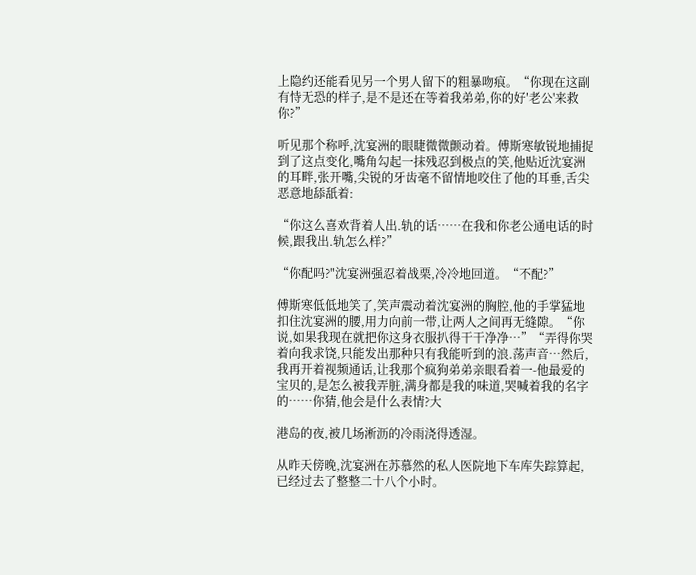上隐约还能看见另一个男人留下的粗暴吻痕。“你现在这副有恃无恐的样子,是不是还在等着我弟弟,你的好′老公'来救你?”

听见那个称呼,沈宴洲的眼睫微微颤动着。傅斯寒敏锐地捕捉到了这点变化,嘴角勾起一抹残忍到极点的笑,他贴近沈宴洲的耳畔,张开嘴,尖锐的牙齿毫不留情地咬住了他的耳垂,舌尖恶意地舔舐着:

“你这么喜欢背着人出.轨的话……在我和你老公通电话的时候,跟我出.轨怎么样?”

“你配吗?"沈宴洲强忍着战栗,冷冷地回道。“不配?”

傅斯寒低低地笑了,笑声震动着沈宴洲的胸腔,他的手掌猛地扣住沈宴洲的腰,用力向前一带,让两人之间再无缝隙。“你说,如果我现在就把你这身衣服扒得干干净净…”“弄得你哭着向我求饶,只能发出那种只有我能听到的浪.荡声音…然后,我再开着视频通话,让我那个疯狗弟弟亲眼看着一-他最爱的宝贝的,是怎么被我弄脏,满身都是我的味道,哭喊着我的名字的……你猜,他会是什么表情?大

港岛的夜,被几场淅沥的冷雨浇得透湿。

从昨天傍晚,沈宴洲在苏慕然的私人医院地下车库失踪算起,已经过去了整整二十八个小时。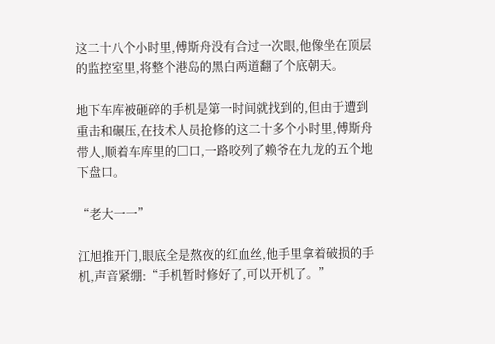这二十八个小时里,傅斯舟没有合过一次眼,他像坐在顶层的监控室里,将整个港岛的黑白两道翻了个底朝天。

地下车库被砸碎的手机是第一时间就找到的,但由于遭到重击和碾压,在技术人员抢修的这二十多个小时里,傅斯舟带人,顺着车库里的□口,一路咬列了赖爷在九龙的五个地下盘口。

“老大一一”

江旭推开门,眼底全是熬夜的红血丝,他手里拿着破损的手机,声音紧绷:“手机暂时修好了,可以开机了。”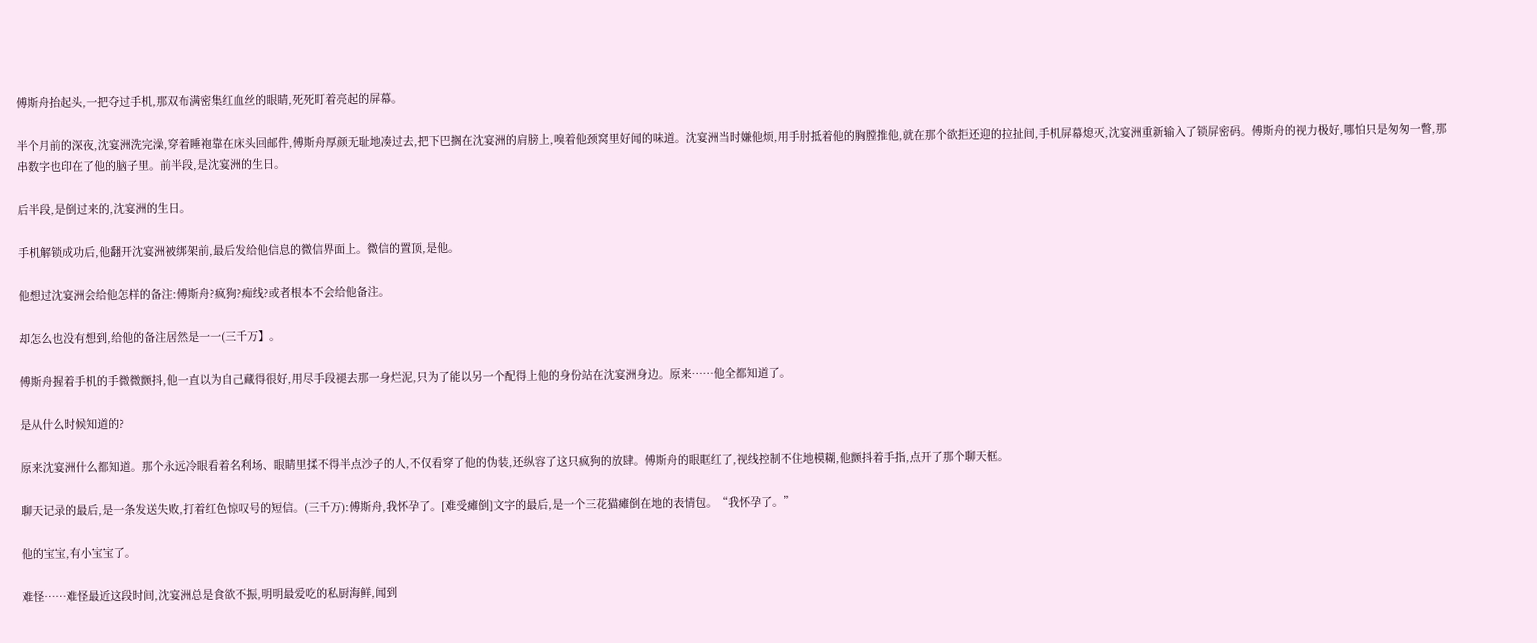傅斯舟抬起头,一把夺过手机,那双布满密集红血丝的眼睛,死死盯着亮起的屏幕。

半个月前的深夜,沈宴洲洗完澡,穿着睡袍靠在床头回邮件,傅斯舟厚颜无耻地凑过去,把下巴搁在沈宴洲的肩膀上,嗅着他颈窝里好闻的味道。沈宴洲当时嫌他烦,用手肘抵着他的胸膛推他,就在那个欲拒还迎的拉扯间,手机屏幕熄灭,沈宴洲重新输入了锁屏密码。傅斯舟的视力极好,哪怕只是匆匆一瞥,那串数字也印在了他的脑子里。前半段,是沈宴洲的生日。

后半段,是倒过来的,沈宴洲的生日。

手机解锁成功后,他翻开沈宴洲被绑架前,最后发给他信息的微信界面上。微信的置顶,是他。

他想过沈宴洲会给他怎样的备注:傅斯舟?疯狗?痴线?或者根本不会给他备注。

却怎么也没有想到,给他的备注居然是一一(三千万】。

傅斯舟握着手机的手微微颤抖,他一直以为自己藏得很好,用尽手段褪去那一身烂泥,只为了能以另一个配得上他的身份站在沈宴洲身边。原来……他全都知道了。

是从什么时候知道的?

原来沈宴洲什么都知道。那个永远冷眼看着名利场、眼睛里揉不得半点沙子的人,不仅看穿了他的伪装,还纵容了这只疯狗的放肆。傅斯舟的眼眶红了,视线控制不住地模糊,他颤抖着手指,点开了那个聊天框。

聊天记录的最后,是一条发送失败,打着红色惊叹号的短信。(三千万):傅斯舟,我怀孕了。[难受瘫倒]文字的最后,是一个三花猫瘫倒在地的表情包。“我怀孕了。”

他的宝宝,有小宝宝了。

难怪……难怪最近这段时间,沈宴洲总是食欲不振,明明最爱吃的私厨海鲜,闻到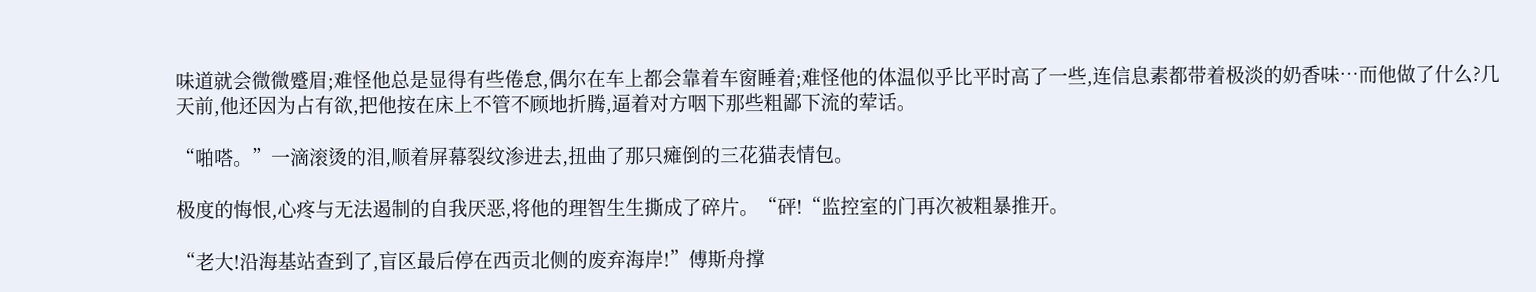味道就会微微蹙眉;难怪他总是显得有些倦怠,偶尔在车上都会靠着车窗睡着;难怪他的体温似乎比平时高了一些,连信息素都带着极淡的奶香味…而他做了什么?几天前,他还因为占有欲,把他按在床上不管不顾地折腾,逼着对方咽下那些粗鄙下流的荤话。

“啪嗒。”一滴滚烫的泪,顺着屏幕裂纹渗进去,扭曲了那只瘫倒的三花猫表情包。

极度的悔恨,心疼与无法遏制的自我厌恶,将他的理智生生撕成了碎片。“砰!“监控室的门再次被粗暴推开。

“老大!沿海基站查到了,盲区最后停在西贡北侧的废弃海岸!”傅斯舟撑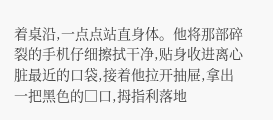着桌沿,一点点站直身体。他将那部碎裂的手机仔细擦拭干净,贴身收进离心脏最近的口袋,接着他拉开抽屉,拿出一把黑色的□口,拇指利落地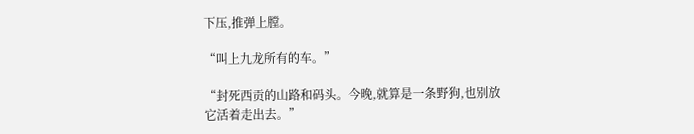下压,推弹上膛。

“叫上九龙所有的车。”

“封死西贡的山路和码头。今晚,就算是一条野狗,也别放它活着走出去。”